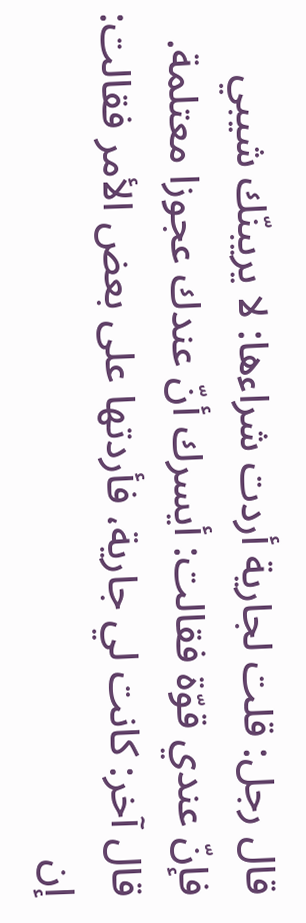قال رجل: قلت لجارية أردت شراءها: لا يريبنّك شيبي فإنّ عندي قوّة فقالت: أيسرك أنّ عندك عجوزا معتلمة.
قال آخر: كانت لي جارية، فأردتها على بعض الأمر فقالت: إن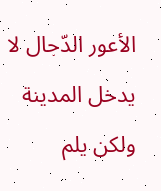الأعور الدّجال لا يدخل المدينة ولكن يلم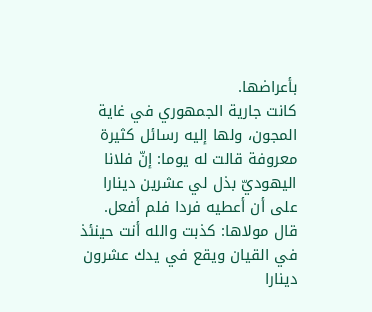بأعراضها.
كانت جارية الجمهوري في غاية المجون، ولها إليه رسائل كثيرة معروفة قالت له يوما: إنّ فلانا اليهوديّ بذل لي عشرين دينارا على أن أعطيه فردا فلم أفعل. قال مولاها: كذبت والله أنت حينئذ في القيان ويقع في يدك عشرون دينارا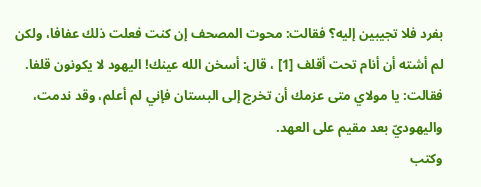بفرد فلا تجيبين إليه؟ فقالت: محوت المصحف إن كنت فعلت ذلك عفافا، ولكن لم أشته أن أنام تحت أقلف [1] ، قال: أسخن الله عينك! اليهود لا يكونون قلفا.
فقالت: يا مولاي متى عزمك أن تخرج إلى البستان فإني لم أعلم، وقد ندمت، واليهوديّ بعد مقيم على العهد.
وكتب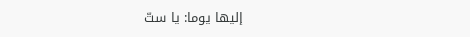إليها يوما: يا ستّ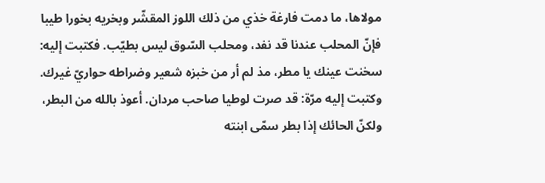مولاها، ما دمت فارغة خذي من ذلك اللوز المقشّر وبخريه بخورا طيبا فإنّ المحلب عندنا قد نفد، ومحلب السّوق ليس بطيّب. فكتبت إليه: سخنت عينك يا مطر، مذ لم أر من خبزه شعير وضراطه حواريّ غيرك.
وكتبت إليه مرّة: قد صرت لوطيا صاحب مردان. أعوذ بالله من البطر، ولكنّ الحائك إذا بطر سمّى ابنته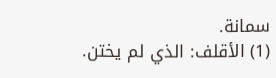سمانة.
(1) الأقلف: الذي لم يختن.